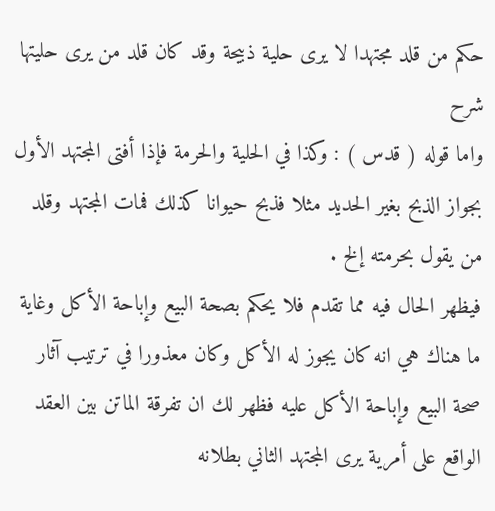حكم من قلد مجتهدا لا يرى حلية ذبيحة وقد كان قلد من يرى حليتها
شرح
واما قوله ( قدس ) : وكذا في الحلية والحرمة فإذا أفتى المجتهد الأول بجواز الذبح بغير الحديد مثلا فذبح حيوانا كذلك فمات المجتهد وقلد من يقول بحرمته إلخ .
فيظهر الحال فيه مما تقدم فلا يحكم بصحة البيع وإباحة الأكل وغاية ما هناك هي انه كان يجوز له الأكل وكان معذورا في ترتيب آثار صحة البيع وإباحة الأكل عليه فظهر لك ان تفرقة الماتن بين العقد الواقع على أمرية يرى المجتهد الثاني بطلانه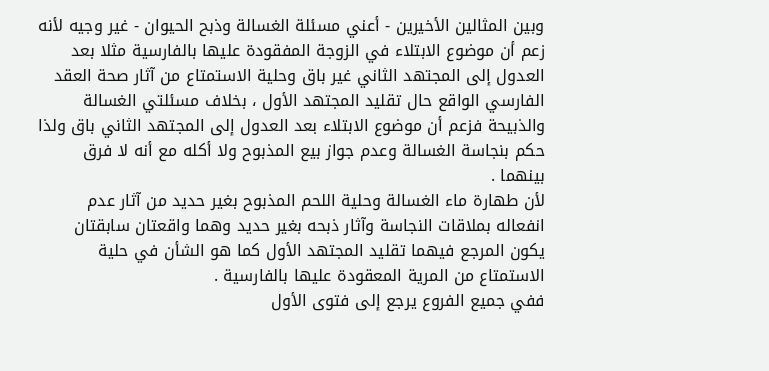وبين المثالين الأخيرين - أعني مسئلة الغسالة وذبح الحيوان - غير وجيه لأنه زعم أن موضوع الابتلاء في الزوجة المفقودة عليها بالفارسية مثلا بعد العدول إلى المجتهد الثاني غير باق وحلية الاستمتاع من آثار صحة العقد الفارسي الواقع حال تقليد المجتهد الأول ، بخلاف مسئلتي الغسالة والذبيحة فزعم أن موضوع الابتلاء بعد العدول إلى المجتهد الثاني باق ولذا حكم بنجاسة الغسالة وعدم جواز بيع المذبوح ولا أكله مع أنه لا فرق بينهما .
لأن طهارة ماء الغسالة وحلية اللحم المذبوح بغير حديد من آثار عدم انفعاله بملاقات النجاسة وآثار ذبحه بغير حديد وهما واقعتان سابقتان يكون المرجع فيهما تقليد المجتهد الأول كما هو الشأن في حلية الاستمتاع من المرية المعقودة عليها بالفارسية .
ففي جميع الفروع يرجع إلى فتوى الأول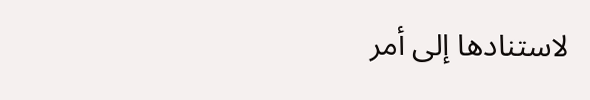لاستنادها إلى أمر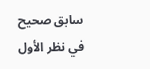سابق صحيح في نظر الأول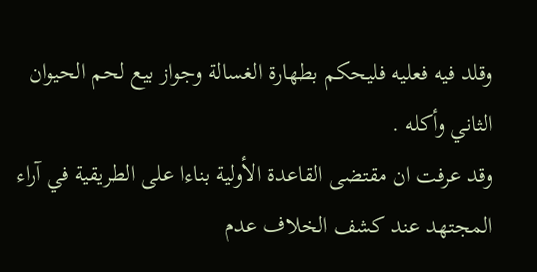وقلد فيه فعليه فليحكم بطهارة الغسالة وجواز بيع لحم الحيوان الثاني وأكله .
وقد عرفت ان مقتضى القاعدة الأولية بناءا على الطريقية في آراء المجتهد عند كشف الخلاف عدم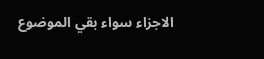الاجزاء سواء بقي الموضوع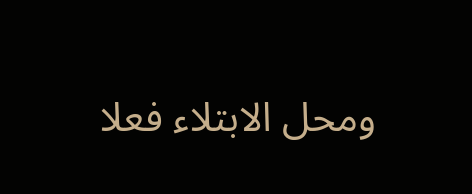ومحل الابتلاء فعلا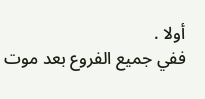أولا .
ففي جميع الفروع بعد موت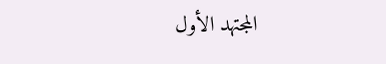المجتهد الأول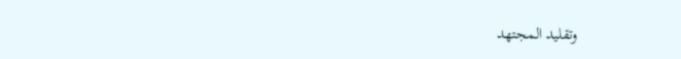وتقليد المجتهد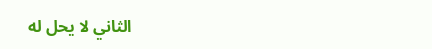الثاني لا يحل له